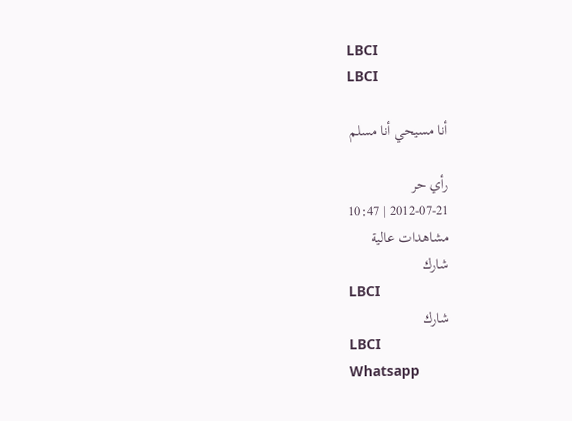LBCI
LBCI

أنا مسيحي أنا مسلم

رأي حر
2012-07-21 | 10:47
مشاهدات عالية
شارك
LBCI
شارك
LBCI
Whatsapp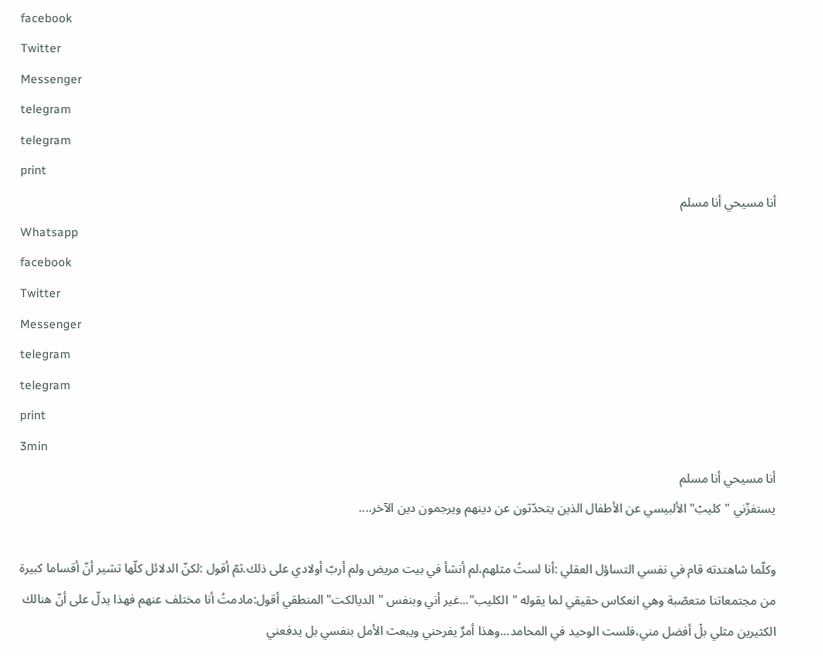facebook
Twitter
Messenger
telegram
telegram
print
أنا مسيحي أنا مسلم
Whatsapp
facebook
Twitter
Messenger
telegram
telegram
print
3min
أنا مسيحي أنا مسلم
يستفزّني "كليبْ" الألبيسي عن الأطفال الذين يتحدّثون عن دينهم ويرجمون دين الآخر....

وكلّما شاهتدته قام في نفسي التساؤل العقلي :أنا لستُ مثلهم،لم أنشأ في بيت مريض ولم أربّ أولادي على ذلك.ثمّ أقول :لكنّ الدلائل كلّها تشير أنّ أقساما كبيرة من مجتمعاتنا متعصّبة وهي انعكاس حقيقي لما يقوله "الكليب"...غير أني وبنفس "الديالكت" المنطقي أقول:مادمتُ أنا مختلف عنهم فهذا يدلّ على أنّ هنالك الكثيرين مثلي بلْ أفضل مني،فلست الوحيد في المحامد...وهذا أمرٌ يفرحني ويبعث الأمل بنفسي بل يدفعني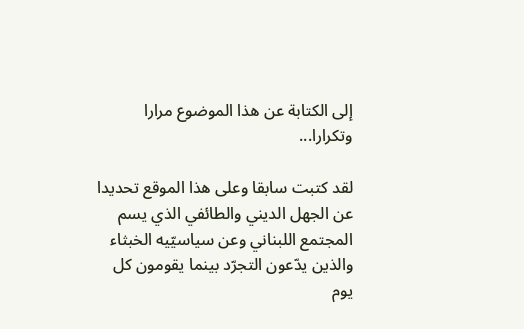إلى الكتابة عن هذا الموضوع مرارا وتكرارا...

لقد كتبت سابقا وعلى هذا الموقع تحديدا عن الجهل الديني والطائفي الذي يسم المجتمع اللبناني وعن سياسيّيه الخبثاء والذين يدّعون التجرّد بينما يقومون كل يوم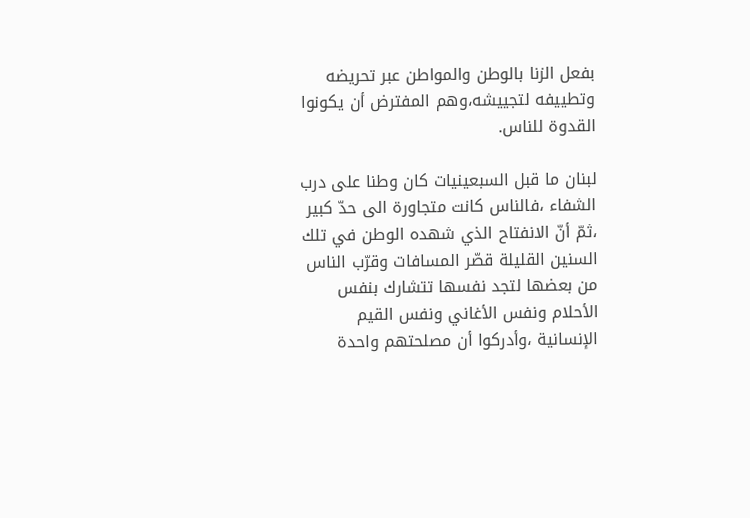بفعل الزنا بالوطن والمواطن عبر تحريضه وتطييفه لتجييشه،وهم المفترض أن يكونوا القدوة للناس.

لبنان ما قبل السبعينيات كان وطنا على درب الشفاء ،فالناس كانت متجاورة الى حدّ كبير ،ثمّ أنّ الانفتاح الذي شهده الوطن في تلك السنين القليلة قصّر المسافات وقرّب الناس من بعضها لتجد نفسها تتشارك بنفس الأحلام ونفس الأغاني ونفس القيم الإنسانية ،وأدركوا أن مصلحتهم واحدة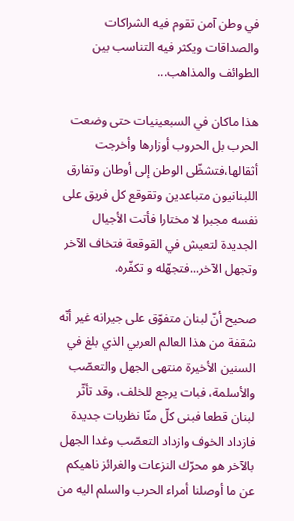في وطن آمن تقوم فيه الشراكات والصداقات ويكثر فيه التناسب بين الطوائف والمذاهب...

هذا ماكان في السبعينيات حتى وضعت الحرب بل الحروب أوزارها وأخرجت أثقالها،فتشظّى الوطن إلى أوطان وتفارق اللبنانيون متباعدين وتقوقع كل فريق على نفسه مجبرا لا مختارا فأتت الأجيال الجديدة لتعيش في القوقعة فتخاف الآخر وتجهل الآخر...فتجهّله و تكفّره.

صحيح أنّ لبنان متفوّق على جيرانه غير أنّه شقفة من هذا العالم العربي الذي بلغ في السنين الأخيرة منتهى الجهل والتعصّب والأسلمة، فبات يرجع للخلف، وقد تأثّر لبنان قطعا فبنى كلّ منّا نظريات جديدة فازداد الخوف وازداد التعصّب وغدا الجهل بالآخر هو محرّك النزعات والغرائز ناهيكم عن ما أوصلنا أمراء الحرب والسلم اليه من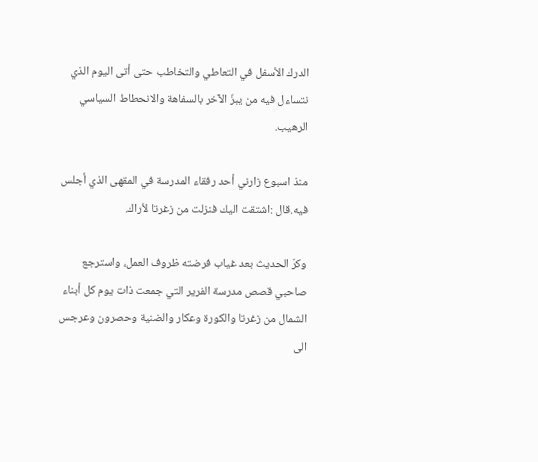الدرك الأسفل في التعاطي والتخاطب حتى أتى اليوم الذي نتساءل فيه من يبزّ الآخر بالسفاهة والانحطاط السياسي الرهيب.

منذ اسبوع زارني أحد رفقاء المدرسة في المقهى الذي أجلس فيه.قال :اشتقت اليك فنزلت من زغرتا لأراك.

وكرّ الحديث بعد غياب فرضته ظروف العمل، واسترجع صاحبي قصص مدرسة الفرير التي جمعت ذات يوم كل أبناء الشمال من زغرتا والكورة وعكار والضنية وحصرون وعرجس  الى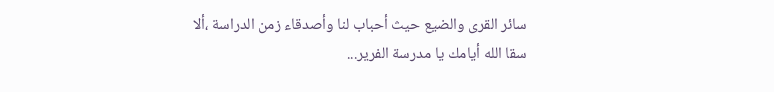سائر القرى والضيع حيث أحباب لنا وأصدقاء زمن الدراسة ،ألا سقا الله أيامك يا مدرسة الفرير...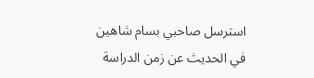استرسل صاحبي بسام شاهين في الحديث عن زمن الدراسة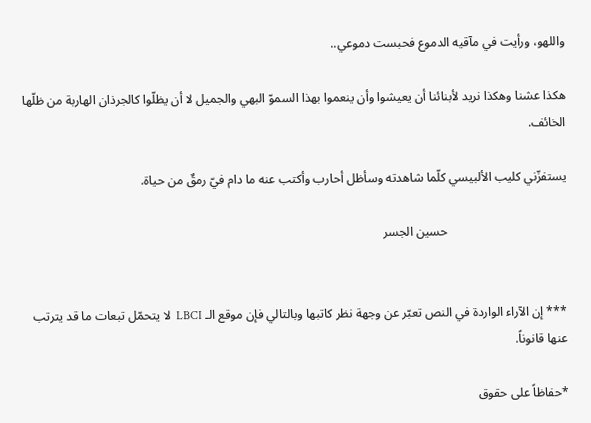واللهو، ورأيت في مآقيه الدموع فحبست دموعي..

هكذا عشنا وهكذا نريد لأبنائنا أن يعيشوا وأن ينعموا بهذا السموّ البهي والجميل لا أن يظلّوا كالجرذان الهاربة من ظلّها الخائف.

يستفزّني كليب الألبيسي كلّما شاهدته وسأظل أحارب وأكتب عنه ما دام فيّ رمقٌ من حياة.

                                      حسين الجسر


*** إن الآراء الواردة في النص تعبّر عن وجهة نظر كاتبها وبالتالي فإن موقع الـ LBCI  لا يتحمّل تبعات ما قد يترتب عنها قانوناً.

*حفاظاً على حقوق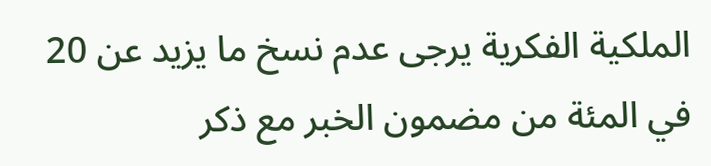الملكية الفكرية يرجى عدم نسخ ما يزيد عن 20 في المئة من مضمون الخبر مع ذكر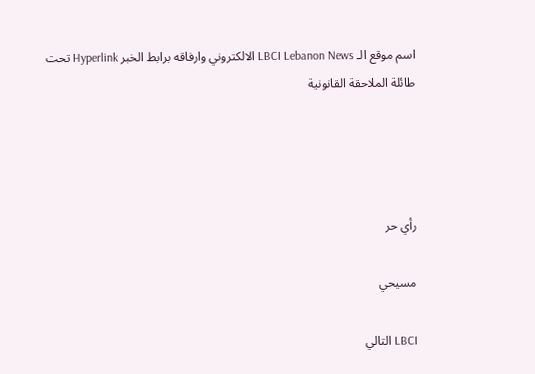اسم موقع الـ LBCI Lebanon News الالكتروني وارفاقه برابط الخبر Hyperlink تحت طائلة الملاحقة القانونية




رأي حر

مسيحي

LBCI التالي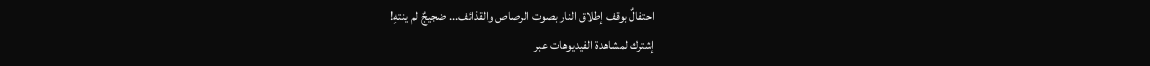احتفالٌ بوقف إطلاق النار بصوت الرصاص والقذائف... ضجيجٌ لم ينتهِ!
إشترك لمشاهدة الفيديوهات عبر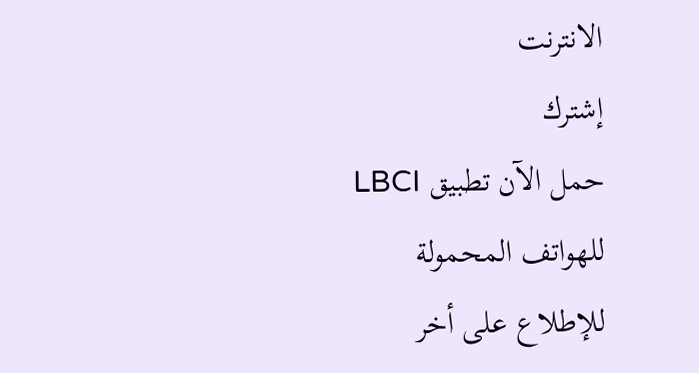الانترنت
إشترك
حمل الآن تطبيق LBCI للهواتف المحمولة
للإطلاع على أخر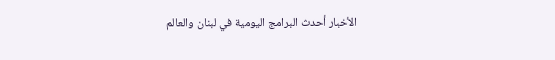الأخبار أحدث البرامج اليومية في لبنان والعالم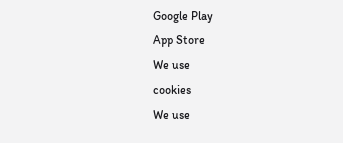Google Play
App Store
We use
cookies
We use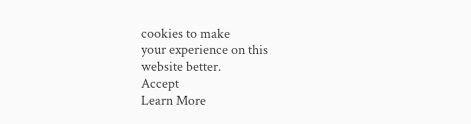cookies to make
your experience on this
website better.
Accept
Learn More